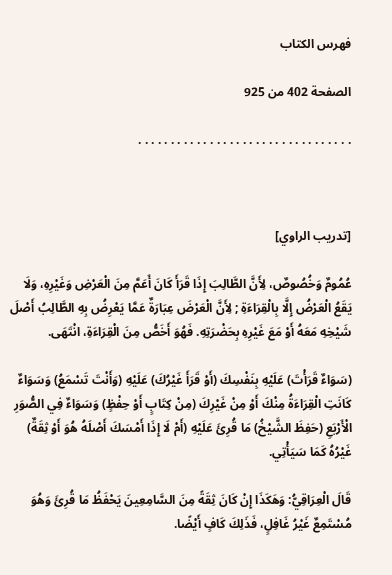فهرس الكتاب

الصفحة 402 من 925

. . . . . . . . . . . . . . . . . . . . . . . . . . . . . . . . .



[تدريب الراوي]

عُمُومٌ وَخُصُوصٌ، لِأَنَّ الطَّالِبَ إِذَا قَرَأَ كَانَ أَعَمَّ مِنَ الْعَرْضِ وَغَيْرِهِ، وَلَا يَقَعُ الْعَرْضُ إِلَّا بِالْقِرَاءَةِ ; لِأَنَّ الْعَرْضَ عِبَارَةٌ عَمَّا يَعْرِضُ بِهِ الطَّالِبُ أَصْلَ شَيْخِهِ مَعَهُ أَوْ مَعَ غَيْرِهِ بِحَضْرَتِهِ. فَهُوَ أَخَصُّ مِنَ الْقِرَاءَةِ، انْتَهَى.

(سَوَاءٌ قَرَأْتَ) عَلَيْهِ بِنَفْسِكَ (أَوْ قَرَأَ غَيْرُكَ) عَلَيْهِ (وَأَنْتَ تَسْمَعُ) وَسَوَاءٌ كَانَتِ الْقِرَاءَةُ مِنْكَ أَوْ مِنْ غَيْرِكَ (مِنْ كِتَابٍ أَوْ حِفْظٍ) وَسَوَاءٌ فِي الصُّوَرِ الْأَرْبَعِ (حَفِظَ الشَّيْخُ) مَا قُرِئَ عَلَيْهِ (أَمْ لَا إِذَا أَمْسَكَ أَصْلَهُ هُوَ أَوْ ثِقَةٌ) غَيْرُهُ كَمَا سَيَأْتِي.

قَالَ الْعِرَاقِيُّ: وَهَكَذَا إِنْ كَانَ ثِقَةً مِنَ السَّامِعِينَ يَحْفَظُ مَا قُرِئَ وَهُوَ مُسْتَمِعٌ غَيْرُ غَافِلٍ، فَذَلِكَ كَافٍ أَيْضًا.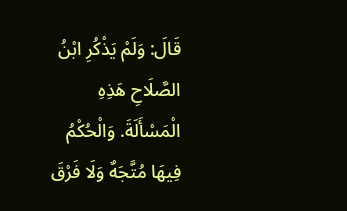قَالَ: وَلَمْ يَذْكُرِ ابْنُ الصَّلَاحِ هَذِهِ الْمَسْأَلَةَ. وَالْحُكْمُ فِيهَا مُتَّجَهٌ وَلَا فَرْقَ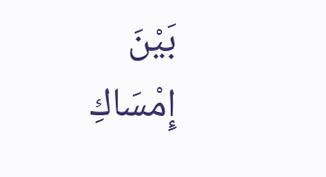بَيْنَ إِمْسَاكِ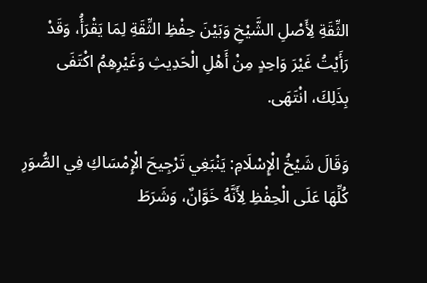الثِّقَةِ لِأَصْلِ الشَّيْخِ وَبَيْنَ حِفْظِ الثِّقَةِ لِمَا يَقْرَأُ، وَقَدْ رَأَيْتُ غَيْرَ وَاحِدٍ مِنْ أَهْلِ الْحَدِيثِ وَغَيْرِهِمُ اكْتَفَى بِذَلِكَ، انْتَهَى.

وَقَالَ شَيْخُ الْإِسْلَامِ: يَنْبَغِي تَرْجِيحَ الْإِمْسَاكِ فِي الصُّوَرِ كُلِّهَا عَلَى الْحِفْظِ لِأَنَّهُ خَوَّانٌ، وَشَرَطَ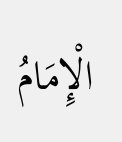الْإِمَامُ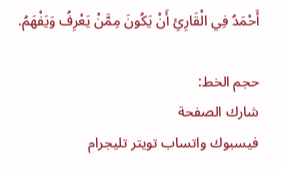أَحْمَدُ فِي الْقَارِئِ أَنْ يَكُونَ مِمَّنْ يَعْرِفُ وَيَفْهَمُ.

حجم الخط:
شارك الصفحة
فيسبوك واتساب تويتر تليجرام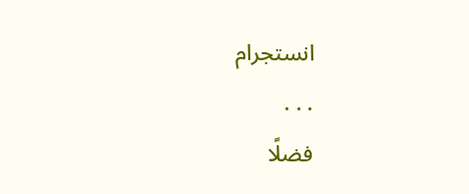انستجرام
. . .
فضلًا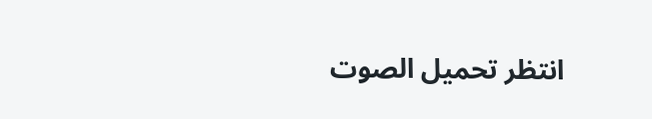انتظر تحميل الصوت